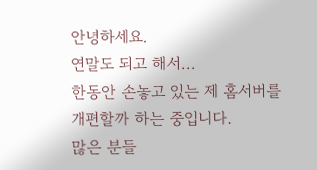안녕하세요.
연말도 되고 해서...
한동안 손놓고 있는 제 홈서버를 개편할까 하는 중입니다.
많은 분들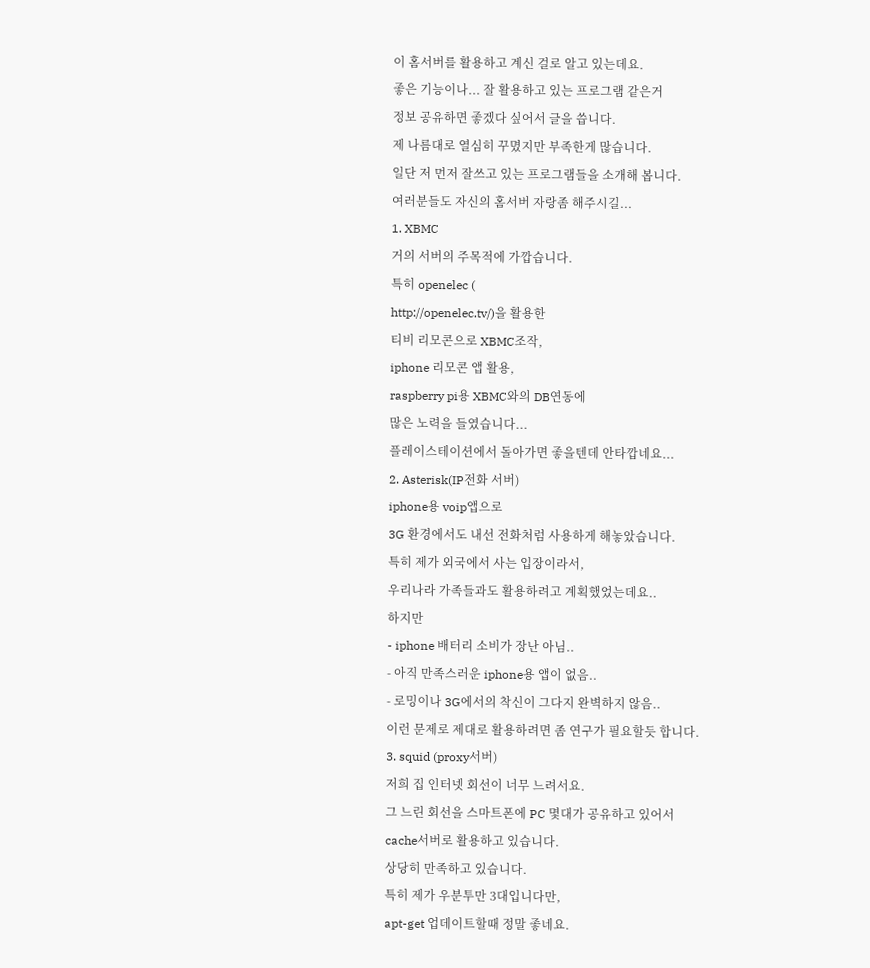이 홈서버를 활용하고 계신 걸로 알고 있는데요.
좋은 기능이나... 잘 활용하고 있는 프로그램 같은거
정보 공유하면 좋겠다 싶어서 글을 씁니다.
제 나름대로 열심히 꾸몄지만 부족한게 많습니다.
일단 저 먼저 잘쓰고 있는 프로그램들을 소개해 봅니다.
여러분들도 자신의 홈서버 자랑좀 해주시길...
1. XBMC
거의 서버의 주목적에 가깝습니다.
특히 openelec (
http://openelec.tv/)을 활용한
티비 리모콘으로 XBMC조작,
iphone 리모콘 앱 활용,
raspberry pi용 XBMC와의 DB연동에
많은 노력을 들였습니다...
플레이스테이션에서 돌아가면 좋을텐데 안타깝네요...
2. Asterisk(IP전화 서버)
iphone용 voip앱으로
3G 환경에서도 내선 전화처럼 사용하게 해놓았습니다.
특히 제가 외국에서 사는 입장이라서,
우리나라 가족들과도 활용하려고 계획했었는데요..
하지만
- iphone 배터리 소비가 장난 아님..
- 아직 만족스러운 iphone용 앱이 없음..
- 로밍이나 3G에서의 착신이 그다지 완벽하지 않음..
이런 문제로 제대로 활용하려면 좀 연구가 필요할듯 합니다.
3. squid (proxy서버)
저희 집 인터넷 회선이 너무 느려서요.
그 느린 회선을 스마트폰에 PC 몇대가 공유하고 있어서
cache서버로 활용하고 있습니다.
상당히 만족하고 있습니다.
특히 제가 우분투만 3대입니다만,
apt-get 업데이트할때 정말 좋네요.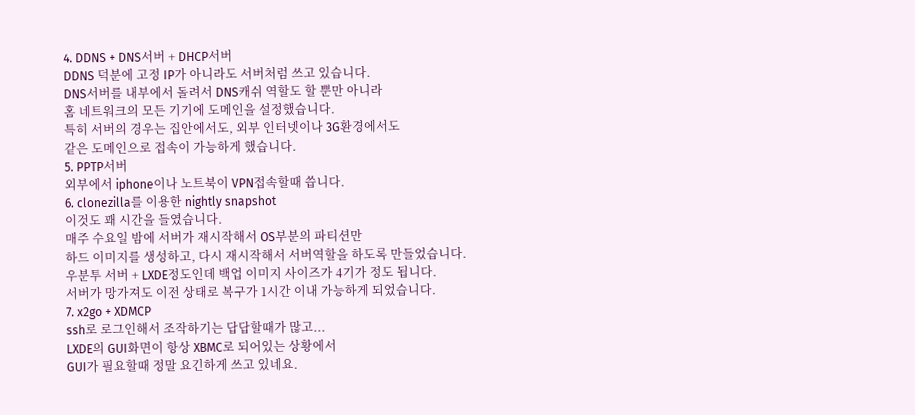4. DDNS + DNS서버 + DHCP서버
DDNS 덕분에 고정 IP가 아니라도 서버처럼 쓰고 있습니다.
DNS서버를 내부에서 돌려서 DNS캐쉬 역할도 할 뿐만 아니라
홈 네트워크의 모든 기기에 도메인을 설정했습니다.
특히 서버의 경우는 집안에서도, 외부 인터넷이나 3G환경에서도
같은 도메인으로 접속이 가능하게 했습니다.
5. PPTP서버
외부에서 iphone이나 노트북이 VPN접속할때 씁니다.
6. clonezilla를 이용한 nightly snapshot
이것도 꽤 시간을 들였습니다.
매주 수요일 밤에 서버가 재시작해서 OS부분의 파티션만
하드 이미지를 생성하고, 다시 재시작해서 서버역할을 하도록 만들었습니다.
우분투 서버 + LXDE정도인데 백업 이미지 사이즈가 4기가 정도 됩니다.
서버가 망가져도 이전 상태로 복구가 1시간 이내 가능하게 되었습니다.
7. x2go + XDMCP
ssh로 로그인해서 조작하기는 답답할때가 많고...
LXDE의 GUI화면이 항상 XBMC로 되어있는 상황에서
GUI가 필요할때 정말 요긴하게 쓰고 있네요.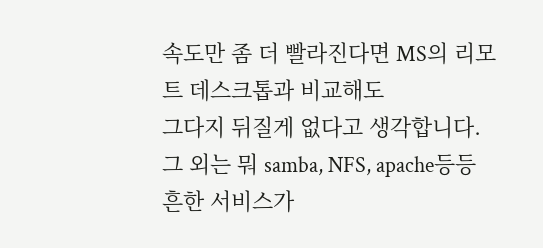속도만 좀 더 빨라진다면 MS의 리모트 데스크톱과 비교해도
그다지 뒤질게 없다고 생각합니다.
그 외는 뭐 samba, NFS, apache등등 흔한 서비스가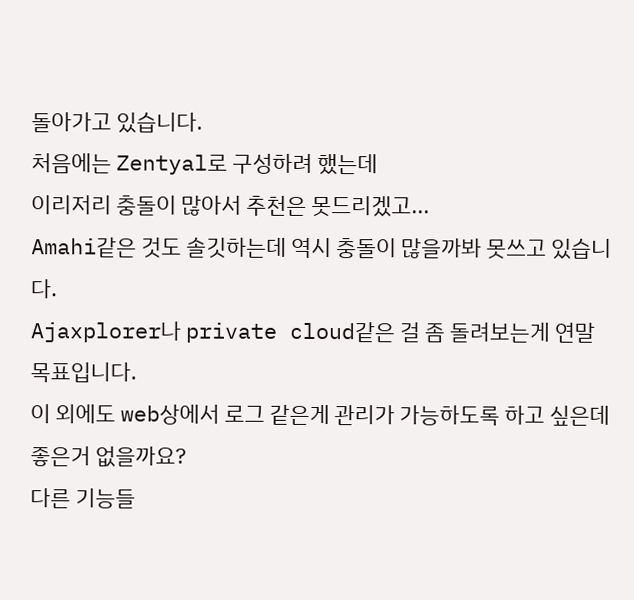돌아가고 있습니다.
처음에는 Zentyal로 구성하려 했는데
이리저리 충돌이 많아서 추천은 못드리겠고...
Amahi같은 것도 솔깃하는데 역시 충돌이 많을까봐 못쓰고 있습니다.
Ajaxplorer나 private cloud같은 걸 좀 돌려보는게 연말 목표입니다.
이 외에도 web상에서 로그 같은게 관리가 가능하도록 하고 싶은데 좋은거 없을까요?
다른 기능들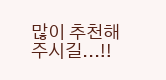많이 추천해 주시길...!!